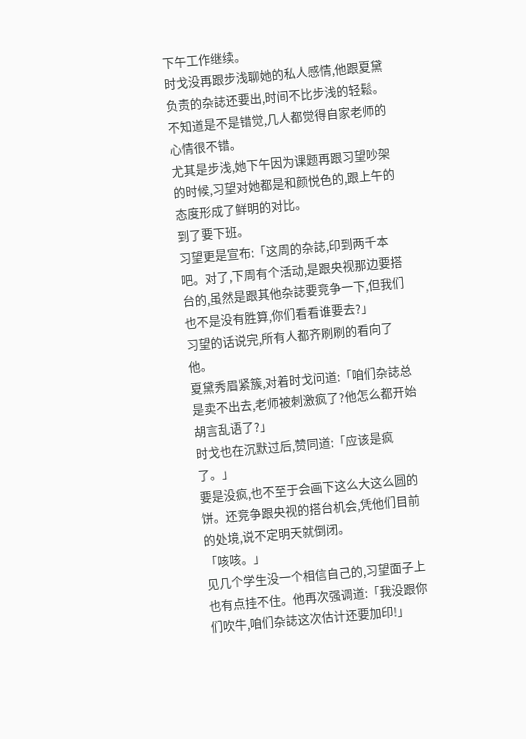下午工作继续。
时戈没再跟步浅聊她的私人感情,他跟夏黛负责的杂誌还要出,时间不比步浅的轻鬆。
不知道是不是错觉,几人都觉得自家老师的心情很不错。
尤其是步浅,她下午因为课题再跟习望吵架的时候,习望对她都是和颜悦色的,跟上午的态度形成了鲜明的对比。
到了要下班。
习望更是宣布:「这周的杂誌,印到两千本吧。对了,下周有个活动,是跟央视那边要搭台的,虽然是跟其他杂誌要竞争一下,但我们也不是没有胜算,你们看看谁要去?」
习望的话说完,所有人都齐刷刷的看向了他。
夏黛秀眉紧簇,对着时戈问道:「咱们杂誌总是卖不出去,老师被刺激疯了?他怎么都开始胡言乱语了?」
时戈也在沉默过后,赞同道:「应该是疯了。」
要是没疯,也不至于会画下这么大这么圆的饼。还竞争跟央视的搭台机会,凭他们目前的处境,说不定明天就倒闭。
「咳咳。」
见几个学生没一个相信自己的,习望面子上也有点挂不住。他再次强调道:「我没跟你们吹牛,咱们杂誌这次估计还要加印!」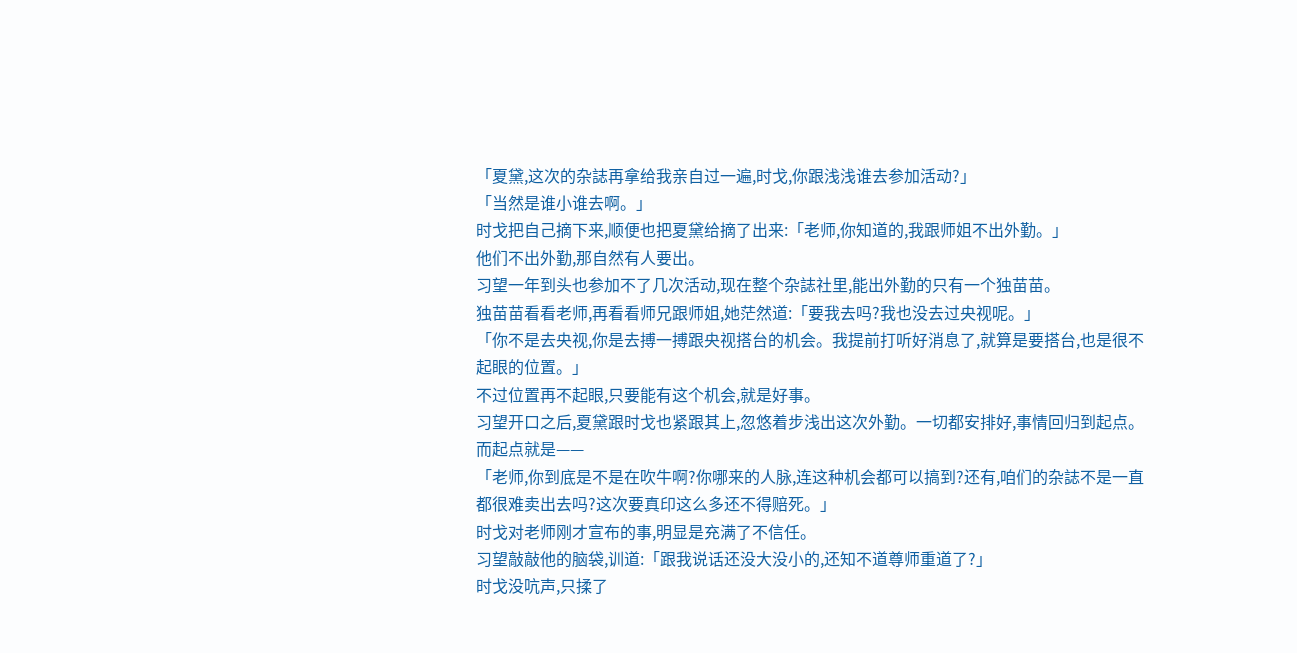「夏黛,这次的杂誌再拿给我亲自过一遍,时戈,你跟浅浅谁去参加活动?」
「当然是谁小谁去啊。」
时戈把自己摘下来,顺便也把夏黛给摘了出来:「老师,你知道的,我跟师姐不出外勤。」
他们不出外勤,那自然有人要出。
习望一年到头也参加不了几次活动,现在整个杂誌社里,能出外勤的只有一个独苗苗。
独苗苗看看老师,再看看师兄跟师姐,她茫然道:「要我去吗?我也没去过央视呢。」
「你不是去央视,你是去搏一搏跟央视搭台的机会。我提前打听好消息了,就算是要搭台,也是很不起眼的位置。」
不过位置再不起眼,只要能有这个机会,就是好事。
习望开口之后,夏黛跟时戈也紧跟其上,忽悠着步浅出这次外勤。一切都安排好,事情回归到起点。
而起点就是——
「老师,你到底是不是在吹牛啊?你哪来的人脉,连这种机会都可以搞到?还有,咱们的杂誌不是一直都很难卖出去吗?这次要真印这么多还不得赔死。」
时戈对老师刚才宣布的事,明显是充满了不信任。
习望敲敲他的脑袋,训道:「跟我说话还没大没小的,还知不道尊师重道了?」
时戈没吭声,只揉了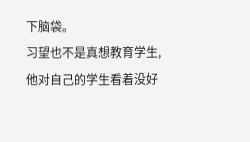下脑袋。
习望也不是真想教育学生,他对自己的学生看着没好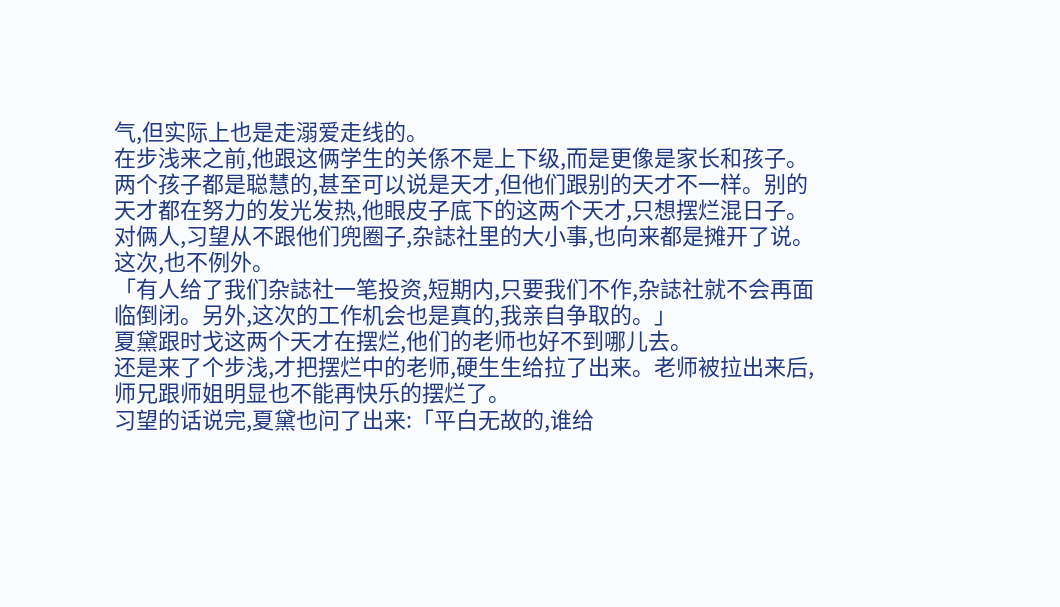气,但实际上也是走溺爱走线的。
在步浅来之前,他跟这俩学生的关係不是上下级,而是更像是家长和孩子。
两个孩子都是聪慧的,甚至可以说是天才,但他们跟别的天才不一样。别的天才都在努力的发光发热,他眼皮子底下的这两个天才,只想摆烂混日子。
对俩人,习望从不跟他们兜圈子,杂誌社里的大小事,也向来都是摊开了说。
这次,也不例外。
「有人给了我们杂誌社一笔投资,短期内,只要我们不作,杂誌社就不会再面临倒闭。另外,这次的工作机会也是真的,我亲自争取的。」
夏黛跟时戈这两个天才在摆烂,他们的老师也好不到哪儿去。
还是来了个步浅,才把摆烂中的老师,硬生生给拉了出来。老师被拉出来后,师兄跟师姐明显也不能再快乐的摆烂了。
习望的话说完,夏黛也问了出来:「平白无故的,谁给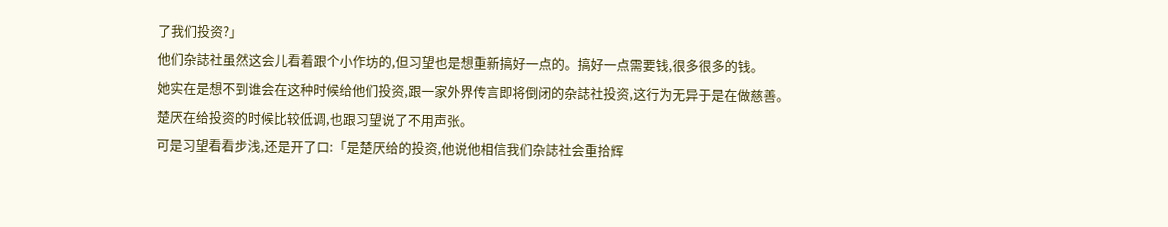了我们投资?」
他们杂誌社虽然这会儿看着跟个小作坊的,但习望也是想重新搞好一点的。搞好一点需要钱,很多很多的钱。
她实在是想不到谁会在这种时候给他们投资,跟一家外界传言即将倒闭的杂誌社投资,这行为无异于是在做慈善。
楚厌在给投资的时候比较低调,也跟习望说了不用声张。
可是习望看看步浅,还是开了口:「是楚厌给的投资,他说他相信我们杂誌社会重拾辉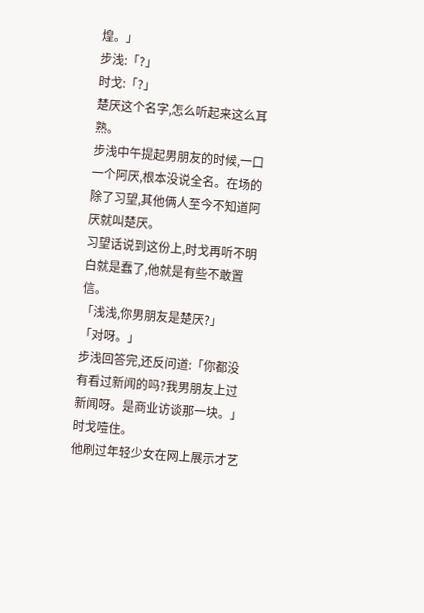煌。」
步浅:「?」
时戈:「?」
楚厌这个名字,怎么听起来这么耳熟。
步浅中午提起男朋友的时候,一口一个阿厌,根本没说全名。在场的除了习望,其他俩人至今不知道阿厌就叫楚厌。
习望话说到这份上,时戈再听不明白就是蠢了,他就是有些不敢置信。
「浅浅,你男朋友是楚厌?」
「对呀。」
步浅回答完,还反问道:「你都没有看过新闻的吗?我男朋友上过新闻呀。是商业访谈那一块。」
时戈噎住。
他刷过年轻少女在网上展示才艺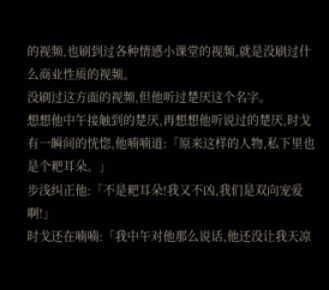的视频,也刷到过各种情感小课堂的视频,就是没刷过什么商业性质的视频。
没刷过这方面的视频,但他听过楚厌这个名字。
想想他中午接触到的楚厌,再想想他听说过的楚厌,时戈有一瞬间的恍惚,他喃喃道:「原来这样的人物,私下里也是个耙耳朵。」
步浅纠正他:「不是耙耳朵!我又不凶,我们是双向宠爱啊!」
时戈还在喃喃:「我中午对他那么说话,他还没让我天凉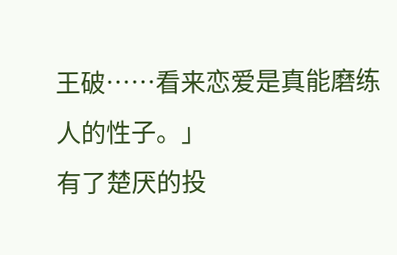王破……看来恋爱是真能磨练人的性子。」
有了楚厌的投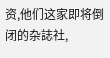资,他们这家即将倒闭的杂誌社,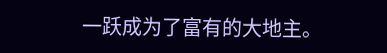一跃成为了富有的大地主。